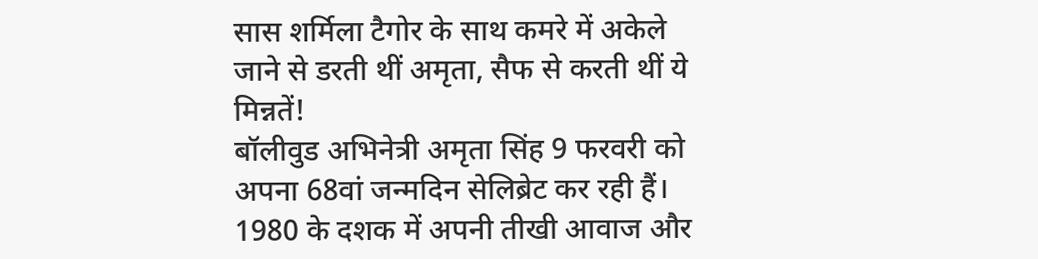सास शर्मिला टैगोर के साथ कमरे में अकेले जाने से डरती थीं अमृता, सैफ से करती थीं ये मिन्नतें!
बॉलीवुड अभिनेत्री अमृता सिंह 9 फरवरी को अपना 68वां जन्मदिन सेलिब्रेट कर रही हैं। 1980 के दशक में अपनी तीखी आवाज और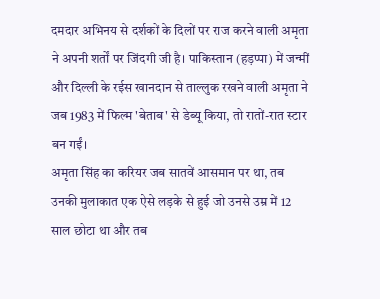दमदार अभिनय से दर्शकों के दिलों पर राज करने वाली अमृता ने अपनी शर्तों पर जिंदगी जी है। पाकिस्तान (हड़प्पा) में जन्मीं और दिल्ली के रईस खानदान से ताल्लुक रखने वाली अमृता ने जब 1983 में फिल्म 'बेताब' से डेब्यू किया, तो रातों-रात स्टार बन गईं।
अमृता सिंह का करियर जब सातवें आसमान पर था, तब उनकी मुलाकात एक ऐसे लड़के से हुई जो उनसे उम्र में 12 साल छोटा था और तब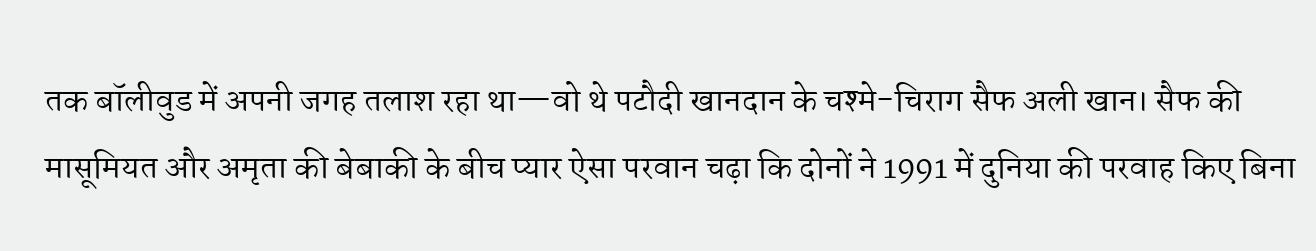तक बॉलीवुड में अपनी जगह तलाश रहा था—वो थे पटौदी खानदान के चश्मे-चिराग सैफ अली खान। सैफ की मासूमियत और अमृता की बेबाकी के बीच प्यार ऐसा परवान चढ़ा कि दोनों ने 1991 में दुनिया की परवाह किए बिना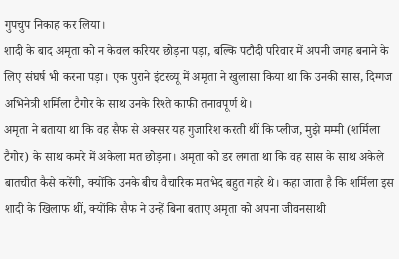गुपचुप निकाह कर लिया।
शादी के बाद अमृता को न केवल करियर छोड़ना पड़ा, बल्कि पटौदी परिवार में अपनी जगह बनाने के लिए संघर्ष भी करना पड़ा। एक पुराने इंटरव्यू में अमृता ने खुलासा किया था कि उनकी सास, दिग्गज अभिनेत्री शर्मिला टैगोर के साथ उनके रिश्ते काफी तनावपूर्ण थे।
अमृता ने बताया था कि वह सैफ से अक्सर यह गुजारिश करती थीं कि प्लीज, मुझे मम्मी (शर्मिला टैगोर) के साथ कमरे में अकेला मत छोड़ना। अमृता को डर लगता था कि वह सास के साथ अकेले बातचीत कैसे करेंगी, क्योंकि उनके बीच वैचारिक मतभेद बहुत गहरे थे। कहा जाता है कि शर्मिला इस शादी के खिलाफ थीं, क्योंकि सैफ ने उन्हें बिना बताए अमृता को अपना जीवनसाथी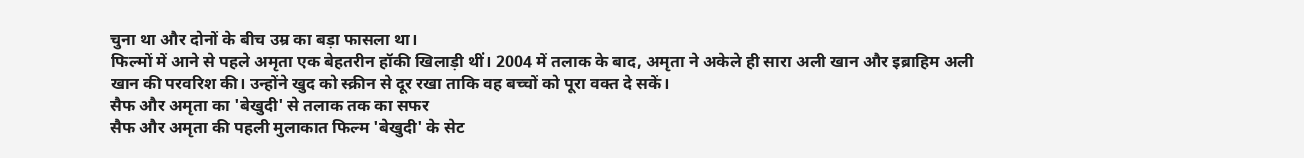चुना था और दोनों के बीच उम्र का बड़ा फासला था।
फिल्मों में आने से पहले अमृता एक बेहतरीन हॉकी खिलाड़ी थीं। 2004 में तलाक के बाद, अमृता ने अकेले ही सारा अली खान और इब्राहिम अली खान की परवरिश की। उन्होंने खुद को स्क्रीन से दूर रखा ताकि वह बच्चों को पूरा वक्त दे सकें।
सैफ और अमृता का 'बेखुदी' से तलाक तक का सफर
सैफ और अमृता की पहली मुलाकात फिल्म 'बेखुदी' के सेट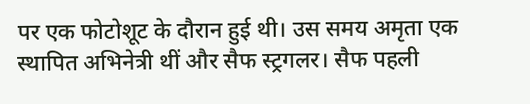पर एक फोटोशूट के दौरान हुई थी। उस समय अमृता एक स्थापित अभिनेत्री थीं और सैफ स्ट्रगलर। सैफ पहली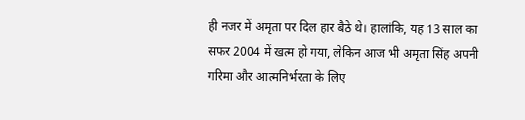ही नजर में अमृता पर दिल हार बैठे थे। हालांकि, यह 13 साल का सफर 2004 में खत्म हो गया, लेकिन आज भी अमृता सिंह अपनी गरिमा और आत्मनिर्भरता के लिए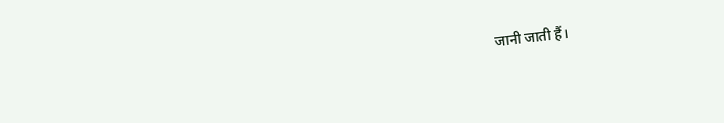जानी जाती हैं।